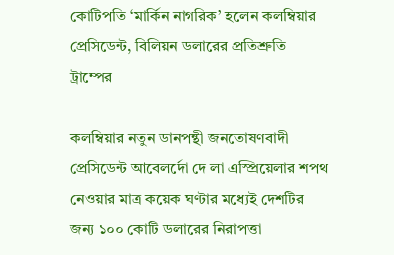কোটিপতি ‘মার্কিন নাগরিক’ হলেন কলম্বিয়ার প্রেসিডেন্ট, বিলিয়ন ডলারের প্রতিশ্রুতি ট্রাম্পের

কলম্বিয়ার নতুন ডানপন্থী জনতোষণবাদী প্রেসিডেন্ট আবেলর্দো দে লা এস্প্রিয়েলার শপথ নেওয়ার মাত্র কয়েক ঘণ্টার মধ্যেই দেশটির জন্য ১০০ কোটি ডলারের নিরাপত্তা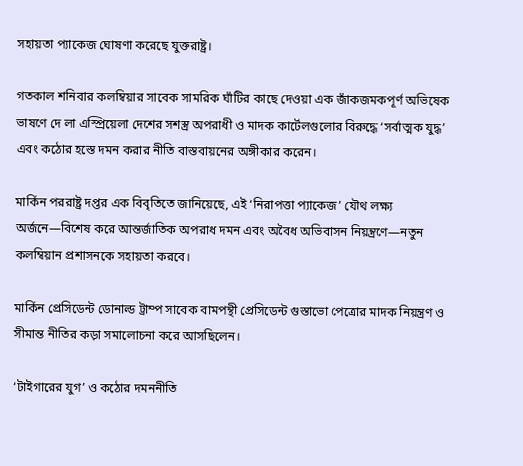সহায়তা প্যাকেজ ঘোষণা করেছে যুক্তরাষ্ট্র।

গতকাল শনিবার কলম্বিয়ার সাবেক সামরিক ঘাঁটির কাছে দেওয়া এক জাঁকজমকপূর্ণ অভিষেক ভাষণে দে লা এস্প্রিয়েলা দেশের সশস্ত্র অপরাধী ও মাদক কার্টেলগুলোর বিরুদ্ধে ‘সর্বাত্মক যুদ্ধ’ এবং কঠোর হস্তে দমন করার নীতি বাস্তবায়নের অঙ্গীকার করেন।

মার্কিন পররাষ্ট্র দপ্তর এক বিবৃতিতে জানিয়েছে, এই ‘নিরাপত্তা প্যাকেজ’ যৌথ লক্ষ্য অর্জনে—বিশেষ করে আন্তর্জাতিক অপরাধ দমন এবং অবৈধ অভিবাসন নিয়ন্ত্রণে—নতুন কলম্বিয়ান প্রশাসনকে সহায়তা করবে।

মার্কিন প্রেসিডেন্ট ডোনাল্ড ট্রাম্প সাবেক বামপন্থী প্রেসিডেন্ট গুস্তাভো পেত্রোর মাদক নিয়ন্ত্রণ ও সীমান্ত নীতির কড়া সমালোচনা করে আসছিলেন।

‘টাইগারের যুগ’ ও কঠোর দমননীতি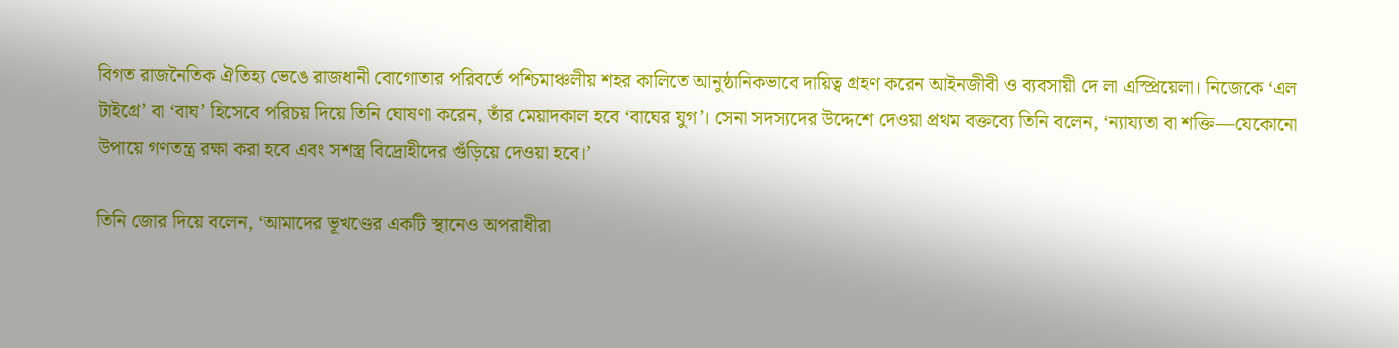বিগত রাজনৈতিক ঐতিহ্য ভেঙে রাজধানী বোগোতার পরিবর্তে পশ্চিমাঞ্চলীয় শহর কালিতে আনুষ্ঠানিকভাবে দায়িত্ব গ্রহণ করেন আইনজীবী ও ব্যবসায়ী দে লা এস্প্রিয়েলা। নিজেকে ‘এল টাইগ্রে’ বা ‘বাঘ’ হিসেবে পরিচয় দিয়ে তিনি ঘোষণা করেন, তাঁর মেয়াদকাল হবে ‘বাঘের যুগ’। সেনা সদস্যদের উদ্দেশে দেওয়া প্রথম বক্তব্যে তিনি বলেন, ‘ন্যায্যতা বা শক্তি—যেকোনো উপায়ে গণতন্ত্র রক্ষা করা হবে এবং সশস্ত্র বিদ্রোহীদের গুঁড়িয়ে দেওয়া হবে।’

তিনি জোর দিয়ে বলেন, ‘আমাদের ভূখণ্ডের একটি স্থানেও অপরাধীরা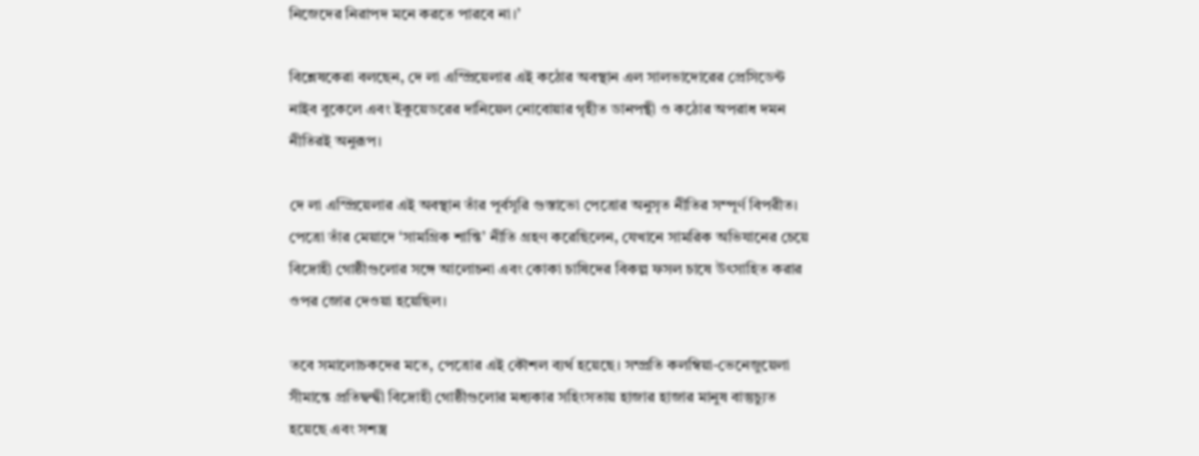নিজেদের নিরাপদ মনে করতে পারবে না।’

বিশ্লেষকেরা বলছেন, দে লা এস্প্রিয়েলার এই কঠোর অবস্থান এল সালভাদোরের প্রেসিডেন্ট নাইব বুকেলে এবং ইকুয়েডরের দানিয়েল নোবোয়ার গৃহীত ডানপন্থী ও কঠোর অপরাধ দমন নীতিরই অনুরূপ।

দে লা এস্প্রিয়েলার এই অবস্থান তাঁর পূর্বসূরি গুস্তাভো পেত্রোর অনুসৃত নীতির সম্পূর্ণ বিপরীত। পেত্রো তাঁর মেয়াদে ‘সামগ্রিক শান্তি’ নীতি গ্রহণ করেছিলেন, যেখানে সামরিক অভিযানের চেয়ে বিদ্রোহী গোষ্ঠীগুলোর সঙ্গে আলোচনা এবং কোকা চাষিদের বিকল্প ফসল চাষে উৎসাহিত করার ওপর জোর দেওয়া হয়েছিল।

তবে সমালোচকদের মতে, পেত্রোর এই কৌশল ব্যর্থ হয়েছে। সম্প্রতি কলম্বিয়া-ভেনেজুয়েলা সীমান্তে প্রতিদ্বন্দ্বী বিদ্রোহী গোষ্ঠীগুলোর মধ্যকার সহিংসতায় হাজার হাজার মানুষ বাস্তুচ্যুত হয়েছে এবং সশস্ত্র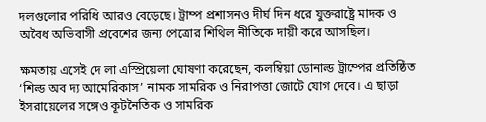দলগুলোর পরিধি আরও বেড়েছে। ট্রাম্প প্রশাসনও দীর্ঘ দিন ধরে যুক্তরাষ্ট্রে মাদক ও অবৈধ অভিবাসী প্রবেশের জন্য পেত্রোর শিথিল নীতিকে দায়ী করে আসছিল।

ক্ষমতায় এসেই দে লা এস্প্রিয়েলা ঘোষণা করেছেন, কলম্বিয়া ডোনাল্ড ট্রাম্পের প্রতিষ্ঠিত ‘শিল্ড অব দ্য আমেরিকাস’ নামক সামরিক ও নিরাপত্তা জোটে যোগ দেবে। এ ছাড়া ইসরায়েলের সঙ্গেও কূটনৈতিক ও সামরিক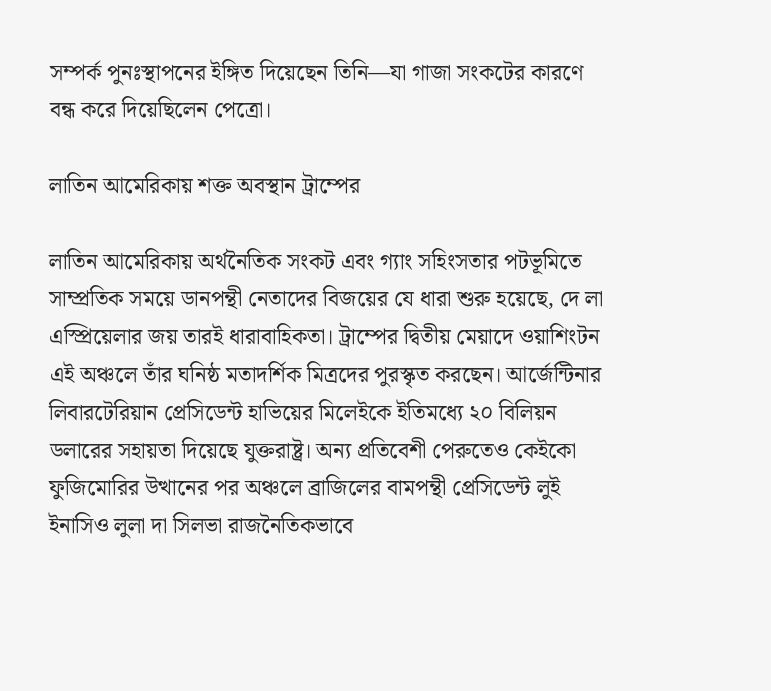সম্পর্ক পুনঃস্থাপনের ইঙ্গিত দিয়েছেন তিনি—যা গাজা সংকটের কারণে বন্ধ করে দিয়েছিলেন পেত্রো।

লাতিন আমেরিকায় শক্ত অবস্থান ট্রাম্পের

লাতিন আমেরিকায় অর্থনৈতিক সংকট এবং গ্যাং সহিংসতার পটভূমিতে সাম্প্রতিক সময়ে ডানপন্থী নেতাদের বিজয়ের যে ধারা শুরু হয়েছে, দে লা এস্প্রিয়েলার জয় তারই ধারাবাহিকতা। ট্রাম্পের দ্বিতীয় মেয়াদে ওয়াশিংটন এই অঞ্চলে তাঁর ঘনিষ্ঠ মতাদর্শিক মিত্রদের পুরস্কৃত করছেন। আর্জেন্টিনার লিবারটেরিয়ান প্রেসিডেন্ট হাভিয়ের মিলেইকে ইতিমধ্যে ২০ বিলিয়ন ডলারের সহায়তা দিয়েছে যুক্তরাষ্ট্র। অন্য প্রতিবেশী পেরুতেও কেইকো ফুজিমোরির উত্থানের পর অঞ্চলে ব্রাজিলের বামপন্থী প্রেসিডেন্ট লুই ইনাসিও লুলা দা সিলভা রাজনৈতিকভাবে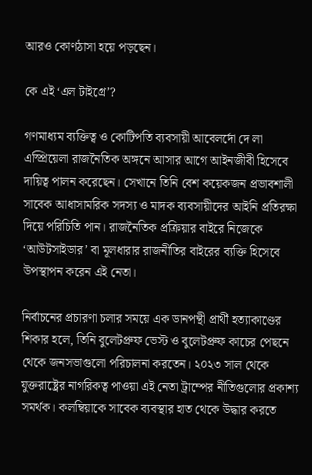আরও কোণঠাসা হয়ে পড়ছেন।

কে এই ‘এল টাইগ্রে’?

গণমাধ্যম ব্যক্তিত্ব ও কোটিপতি ব্যবসায়ী আবেলর্দো দে লা এস্প্রিয়েলা রাজনৈতিক অঙ্গনে আসার আগে আইনজীবী হিসেবে দায়িত্ব পালন করেছেন। সেখানে তিনি বেশ কয়েকজন প্রভাবশালী সাবেক আধাসামরিক সদস্য ও মাদক ব্যবসায়ীদের আইনি প্রতিরক্ষা দিয়ে পরিচিতি পান। রাজনৈতিক প্রক্রিয়ার বাইরে নিজেকে ‘আউটসাইডার’ বা মূলধারার রাজনীতির বাইরের ব্যক্তি হিসেবে উপস্থাপন করেন এই নেতা।

নির্বাচনের প্রচারণা চলার সময়ে এক ডানপন্থী প্রার্থী হত্যাকাণ্ডের শিকার হলে, তিনি বুলেটপ্রুফ ভেস্ট ও বুলেটপ্রুফ কাচের পেছনে থেকে জনসভাগুলো পরিচালনা করতেন। ২০২৩ সাল থেকে যুক্তরাষ্ট্রের নাগরিকত্ব পাওয়া এই নেতা ট্রাম্পের নীতিগুলোর প্রকাশ্য সমর্থক। কলম্বিয়াকে সাবেক ব্যবস্থার হাত থেকে উদ্ধার করতে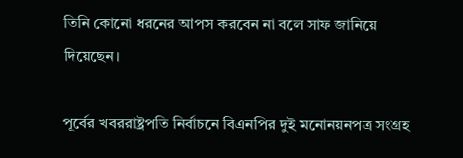তিনি কোনো ধরনের আপস করবেন না বলে সাফ জানিয়ে দিয়েছেন।

পূর্বের খবররাষ্ট্রপতি নির্বাচনে বিএনপির দুই মনোনয়নপত্র সংগ্রহ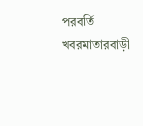পরবর্তি খবরমাতারবাড়ী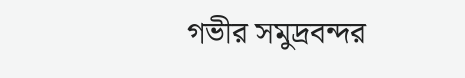গভীর সমুদ্রবন্দর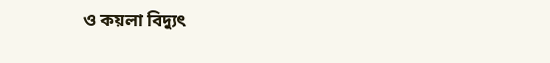ও কয়লা বিদ্যুৎ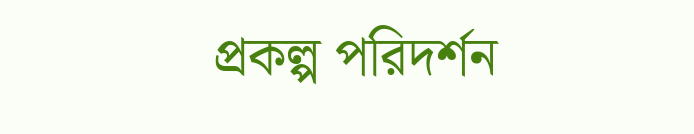প্রকল্প পরিদর্শন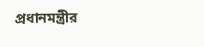প্রধানমন্ত্রীর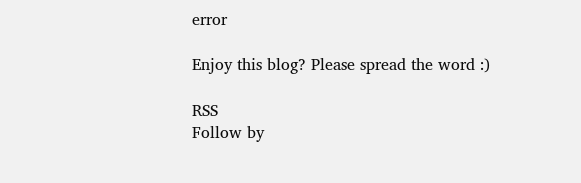error

Enjoy this blog? Please spread the word :)

RSS
Follow by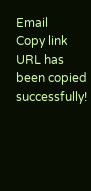Email
Copy link
URL has been copied successfully!